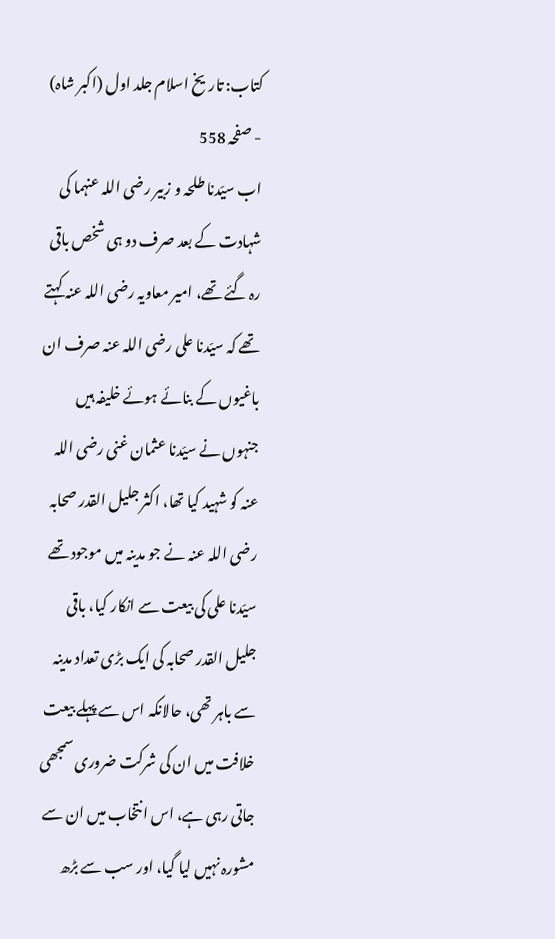کتاب: تاریخ اسلام جلد اول (اکبر شاہ) - صفحہ 558
اب سیّدنا طلحہ و زبیر رضی اللہ عنہما کی شہادت کے بعد صرف دو ہی شخص باقی رہ گئے تھے، امیر معاویہ رضی اللہ عنہ کہتے تھے کہ سیّدنا علی رضی اللہ عنہ صرف ان باغیوں کے بنائے ہوئے خلیفہ ہیں جنہوں نے سیّدنا عثمان غنی رضی اللہ عنہ کو شہید کیا تھا، اکثر جلیل القدر صحابہ رضی اللہ عنہ نے جو مدینہ میں موجود تھے سیّدنا علی کی بیعت سے انکار کیا، باقی جلیل القدر صحابہ کی ایک بڑی تعداد مدینہ سے باہر تھی، حالانکہ اس سے پہلے بیعت خلافت میں ان کی شرکت ضروری سمجھی جاتی رہی ہے، اس انتخاب میں ان سے مشورہ نہیں لیا گیا، اور سب سے بڑھ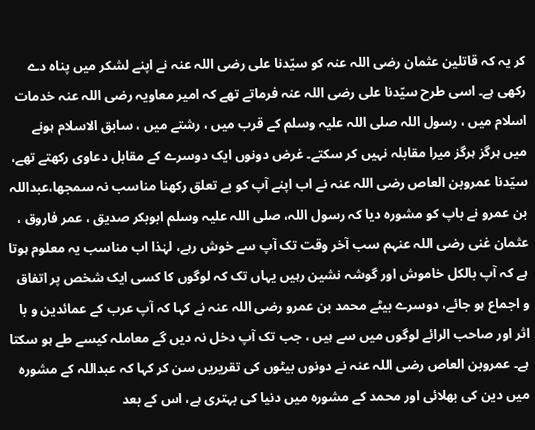کر یہ کہ قاتلین عثمان رضی اللہ عنہ کو سیّدنا علی رضی اللہ عنہ نے اپنے لشکر میں پناہ دے رکھی ہے۔ اسی طرح سیّدنا علی رضی اللہ عنہ فرماتے تھے کہ امیر معاویہ رضی اللہ عنہ خدمات اسلام میں ، رسول اللہ صلی اللہ علیہ وسلم کے قرب میں ، رشتے میں ، سابق الاسلام ہونے میں ہرگز ہرگز میرا مقابلہ نہیں کر سکتے۔ غرض دونوں ایک دوسرے کے مقابل دعاوی رکھتے تھے، سیّدنا عمروبن العاص رضی اللہ عنہ نے اب اپنے آپ کو بے تعلق رکھنا مناسب نہ سمجھا،عبداللہ بن عمرو نے باپ کو مشورہ دیا کہ رسول اللہ، صلی اللہ علیہ وسلم ابوبکر صدیق ، عمر فاروق ، عثمان غنی رضی اللہ عنہم سب آخر وقت تک آپ سے خوش رہے، لہٰذا اب مناسب یہ معلوم ہوتا ہے کہ آپ بالکل خاموش اور گوشہ نشین رہیں یہاں تک کہ لوگوں کا کسی ایک شخص پر اتفاق و اجماع ہو جائے، دوسرے بیٹے محمد بن عمرو رضی اللہ عنہ نے کہا کہ آپ عرب کے عمائدین و با اثر اور صاحب الرائے لوگوں میں سے ہیں ، جب تک آپ دخل نہ دیں گے معاملہ کیسے طے ہو سکتا ہے۔ عمروبن العاص رضی اللہ عنہ نے دونوں بیٹوں کی تقریریں سن کر کہا کہ عبداللہ کے مشورہ میں دین کی بھلائی اور محمد کے مشورہ میں دنیا کی بہتری ہے، اس کے بعد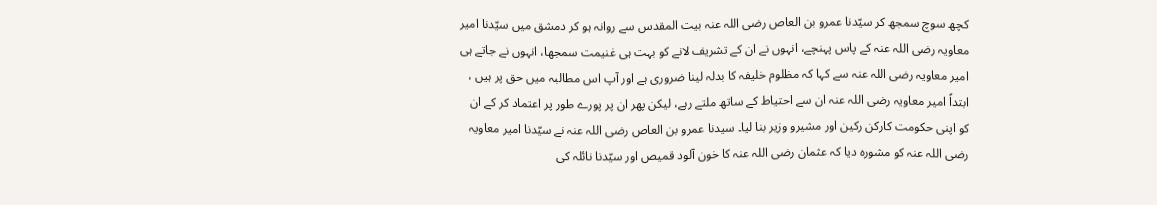کچھ سوچ سمجھ کر سیّدنا عمرو بن العاص رضی اللہ عنہ بیت المقدس سے روانہ ہو کر دمشق میں سیّدنا امیر معاویہ رضی اللہ عنہ کے پاس پہنچے، انہوں نے ان کے تشریف لانے کو بہت ہی غنیمت سمجھا، انہوں نے جاتے ہی امیر معاویہ رضی اللہ عنہ سے کہا کہ مظلوم خلیفہ کا بدلہ لینا ضروری ہے اور آپ اس مطالبہ میں حق پر ہیں ، ابتداً امیر معاویہ رضی اللہ عنہ ان سے احتیاط کے ساتھ ملتے رہے، لیکن پھر ان پر پورے طور پر اعتماد کر کے ان کو اپنی حکومت کارکن رکین اور مشیرو وزیر بنا لیا۔ سیدنا عمرو بن العاص رضی اللہ عنہ نے سیّدنا امیر معاویہ رضی اللہ عنہ کو مشورہ دیا کہ عثمان رضی اللہ عنہ کا خون آلود قمیص اور سیّدنا نائلہ کی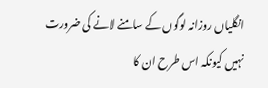انگلیاں روزانہ لوگوں کے سامنے لانے کی ضرورت نہیں کیونکہ اس طرح ان کا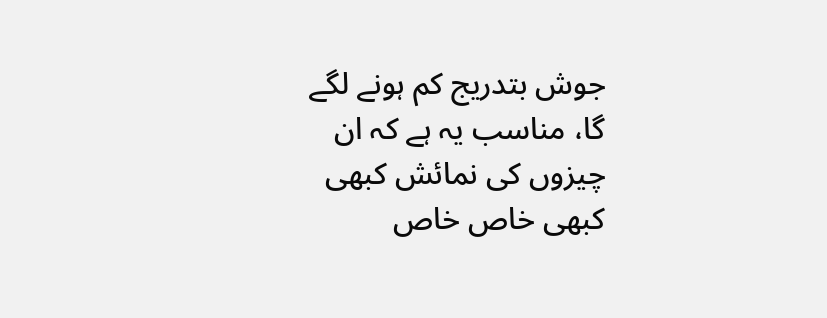جوش بتدریج کم ہونے لگے گا، مناسب یہ ہے کہ ان چیزوں کی نمائش کبھی کبھی خاص خاص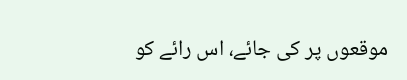موقعوں پر کی جائے، اس رائے کو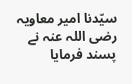سیّدنا امیر معاویہ رضی اللہ عنہ نے پسند فرمایا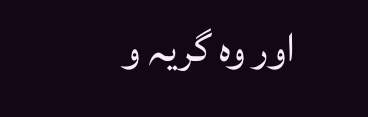اور وہ گریہ و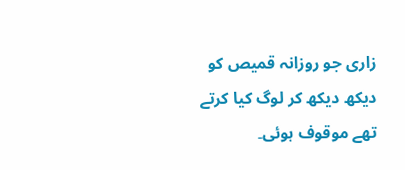زاری جو روزانہ قمیص کو دیکھ دیکھ کر لوگ کیا کرتے تھے موقوف ہوئی۔